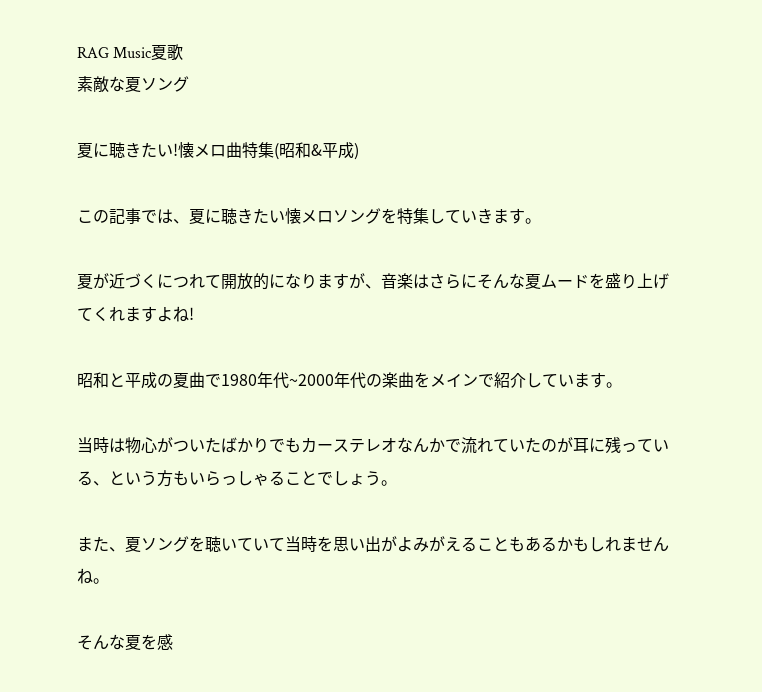RAG Music夏歌
素敵な夏ソング

夏に聴きたい!懐メロ曲特集(昭和&平成)

この記事では、夏に聴きたい懐メロソングを特集していきます。

夏が近づくにつれて開放的になりますが、音楽はさらにそんな夏ムードを盛り上げてくれますよね!

昭和と平成の夏曲で1980年代~2000年代の楽曲をメインで紹介しています。

当時は物心がついたばかりでもカーステレオなんかで流れていたのが耳に残っている、という方もいらっしゃることでしょう。

また、夏ソングを聴いていて当時を思い出がよみがえることもあるかもしれませんね。

そんな夏を感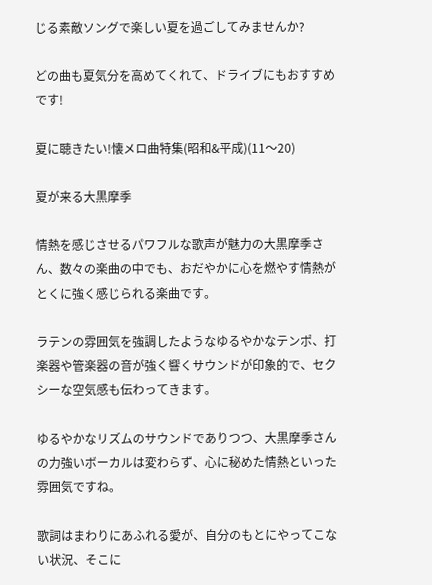じる素敵ソングで楽しい夏を過ごしてみませんか?

どの曲も夏気分を高めてくれて、ドライブにもおすすめです!

夏に聴きたい!懐メロ曲特集(昭和&平成)(11〜20)

夏が来る大黒摩季

情熱を感じさせるパワフルな歌声が魅力の大黒摩季さん、数々の楽曲の中でも、おだやかに心を燃やす情熱がとくに強く感じられる楽曲です。

ラテンの雰囲気を強調したようなゆるやかなテンポ、打楽器や管楽器の音が強く響くサウンドが印象的で、セクシーな空気感も伝わってきます。

ゆるやかなリズムのサウンドでありつつ、大黒摩季さんの力強いボーカルは変わらず、心に秘めた情熱といった雰囲気ですね。

歌詞はまわりにあふれる愛が、自分のもとにやってこない状況、そこに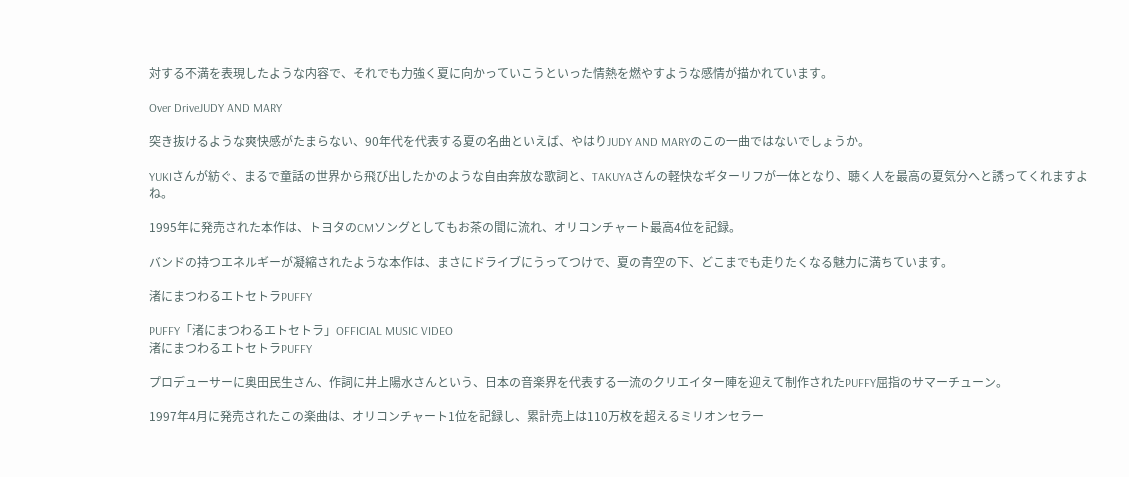対する不満を表現したような内容で、それでも力強く夏に向かっていこうといった情熱を燃やすような感情が描かれています。

Over DriveJUDY AND MARY

突き抜けるような爽快感がたまらない、90年代を代表する夏の名曲といえば、やはりJUDY AND MARYのこの一曲ではないでしょうか。

YUKIさんが紡ぐ、まるで童話の世界から飛び出したかのような自由奔放な歌詞と、TAKUYAさんの軽快なギターリフが一体となり、聴く人を最高の夏気分へと誘ってくれますよね。

1995年に発売された本作は、トヨタのCMソングとしてもお茶の間に流れ、オリコンチャート最高4位を記録。

バンドの持つエネルギーが凝縮されたような本作は、まさにドライブにうってつけで、夏の青空の下、どこまでも走りたくなる魅力に満ちています。

渚にまつわるエトセトラPUFFY

PUFFY「渚にまつわるエトセトラ」OFFICIAL MUSIC VIDEO
渚にまつわるエトセトラPUFFY

プロデューサーに奥田民生さん、作詞に井上陽水さんという、日本の音楽界を代表する一流のクリエイター陣を迎えて制作されたPUFFY屈指のサマーチューン。

1997年4月に発売されたこの楽曲は、オリコンチャート1位を記録し、累計売上は110万枚を超えるミリオンセラー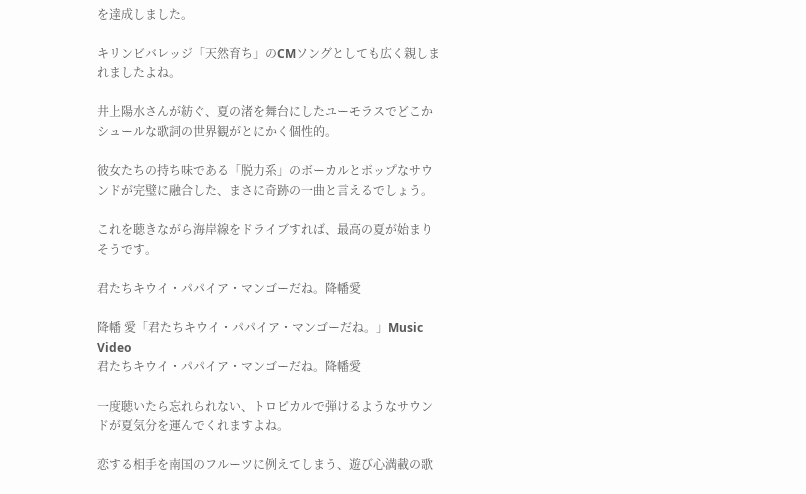を達成しました。

キリンビバレッジ「天然育ち」のCMソングとしても広く親しまれましたよね。

井上陽水さんが紡ぐ、夏の渚を舞台にしたユーモラスでどこかシュールな歌詞の世界観がとにかく個性的。

彼女たちの持ち味である「脱力系」のボーカルとポップなサウンドが完璧に融合した、まさに奇跡の一曲と言えるでしょう。

これを聴きながら海岸線をドライブすれば、最高の夏が始まりそうです。

君たちキウイ・パパイア・マンゴーだね。降幡愛

降幡 愛「君たちキウイ・パパイア・マンゴーだね。」Music Video
君たちキウイ・パパイア・マンゴーだね。降幡愛

一度聴いたら忘れられない、トロピカルで弾けるようなサウンドが夏気分を運んでくれますよね。

恋する相手を南国のフルーツに例えてしまう、遊び心満載の歌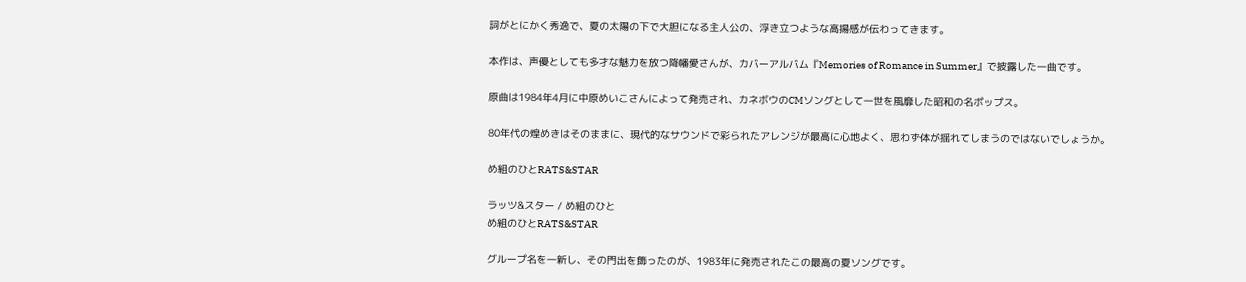詞がとにかく秀逸で、夏の太陽の下で大胆になる主人公の、浮き立つような高揚感が伝わってきます。

本作は、声優としても多才な魅力を放つ降幡愛さんが、カバーアルバム『Memories of Romance in Summer』で披露した一曲です。

原曲は1984年4月に中原めいこさんによって発売され、カネボウのCMソングとして一世を風靡した昭和の名ポップス。

80年代の煌めきはそのままに、現代的なサウンドで彩られたアレンジが最高に心地よく、思わず体が揺れてしまうのではないでしょうか。

め組のひとRATS&STAR

ラッツ&スター / め組のひと
め組のひとRATS&STAR

グループ名を一新し、その門出を飾ったのが、1983年に発売されたこの最高の夏ソングです。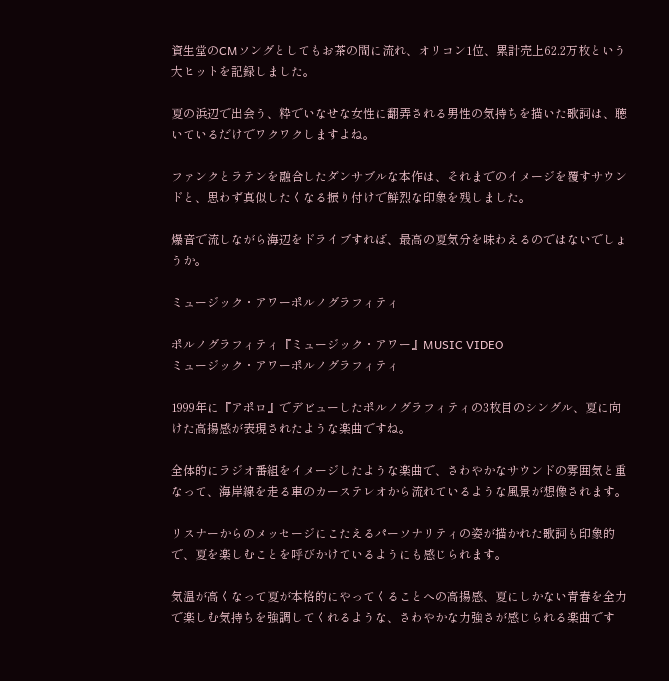資生堂のCMソングとしてもお茶の間に流れ、オリコン1位、累計売上62.2万枚という大ヒットを記録しました。

夏の浜辺で出会う、粋でいなせな女性に翻弄される男性の気持ちを描いた歌詞は、聴いているだけでワクワクしますよね。

ファンクとラテンを融合したダンサブルな本作は、それまでのイメージを覆すサウンドと、思わず真似したくなる振り付けで鮮烈な印象を残しました。

爆音で流しながら海辺をドライブすれば、最高の夏気分を味わえるのではないでしょうか。

ミュージック・アワーポルノグラフィティ

ポルノグラフィティ『ミュージック・アワー』MUSIC VIDEO
ミュージック・アワーポルノグラフィティ

1999年に『アポロ』でデビューしたポルノグラフィティの3枚目のシングル、夏に向けた高揚感が表現されたような楽曲ですね。

全体的にラジオ番組をイメージしたような楽曲で、さわやかなサウンドの雰囲気と重なって、海岸線を走る車のカーステレオから流れているような風景が想像されます。

リスナーからのメッセージにこたえるパーソナリティの姿が描かれた歌詞も印象的で、夏を楽しむことを呼びかけているようにも感じられます。

気温が高くなって夏が本格的にやってくることへの高揚感、夏にしかない青春を全力で楽しむ気持ちを強調してくれるような、さわやかな力強さが感じられる楽曲です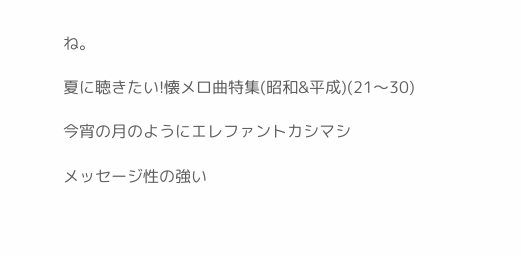ね。

夏に聴きたい!懐メロ曲特集(昭和&平成)(21〜30)

今宵の月のようにエレファントカシマシ

メッセージ性の強い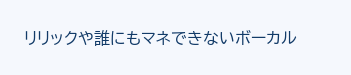リリックや誰にもマネできないボーカル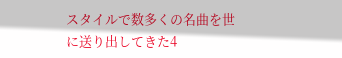スタイルで数多くの名曲を世に送り出してきた4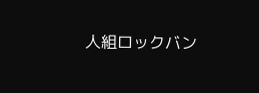人組ロックバン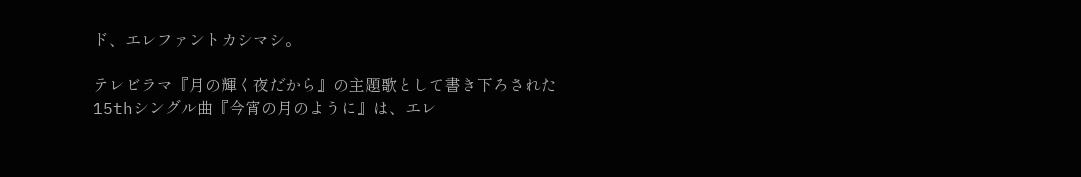ド、エレファントカシマシ。

テレビラマ『月の輝く夜だから』の主題歌として書き下ろされた15thシングル曲『今宵の月のように』は、エレ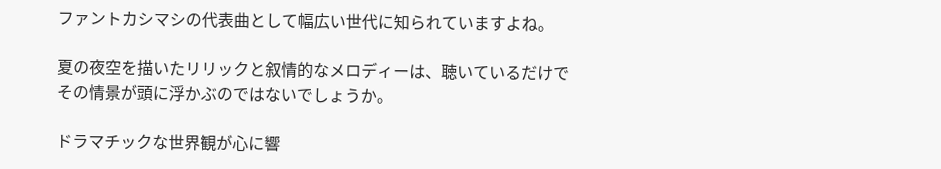ファントカシマシの代表曲として幅広い世代に知られていますよね。

夏の夜空を描いたリリックと叙情的なメロディーは、聴いているだけでその情景が頭に浮かぶのではないでしょうか。

ドラマチックな世界観が心に響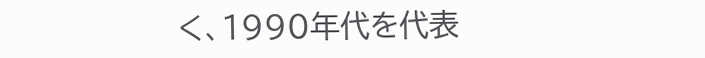く、1990年代を代表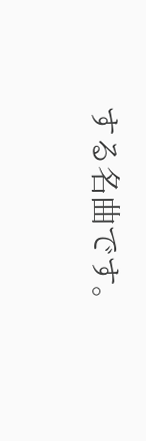する名曲です。